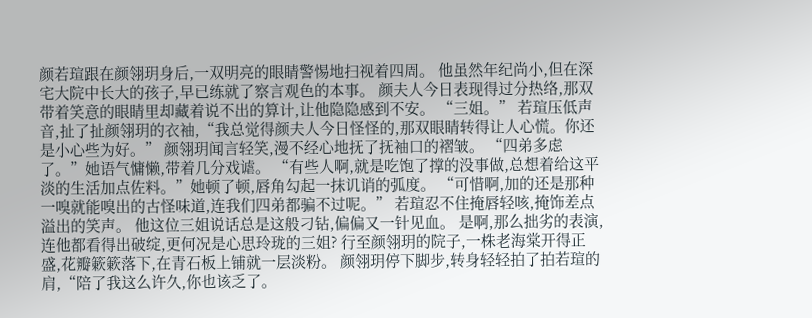颜若瑄跟在颜翎玥身后,一双明亮的眼睛警惕地扫视着四周。 他虽然年纪尚小,但在深宅大院中长大的孩子,早已练就了察言观色的本事。 颜夫人今日表现得过分热络,那双带着笑意的眼睛里却藏着说不出的算计,让他隐隐感到不安。 “三姐。” 若瑄压低声音,扯了扯颜翎玥的衣袖,“我总觉得颜夫人今日怪怪的,那双眼睛转得让人心慌。你还是小心些为好。” 颜翎玥闻言轻笑,漫不经心地抚了抚袖口的褶皱。 “四弟多虑了。”她语气慵懒,带着几分戏谑。 “有些人啊,就是吃饱了撑的没事做,总想着给这平淡的生活加点佐料。”她顿了顿,唇角勾起一抹讥诮的弧度。 “可惜啊,加的还是那种一嗅就能嗅出的古怪味道,连我们四弟都骗不过呢。” 若瑄忍不住掩唇轻咳,掩饰差点溢出的笑声。 他这位三姐说话总是这般刁钻,偏偏又一针见血。 是啊,那么拙劣的表演,连他都看得出破绽,更何况是心思玲珑的三姐? 行至颜翎玥的院子,一株老海棠开得正盛,花瓣簌簌落下,在青石板上铺就一层淡粉。 颜翎玥停下脚步,转身轻轻拍了拍若瑄的肩,“陪了我这么许久,你也该乏了。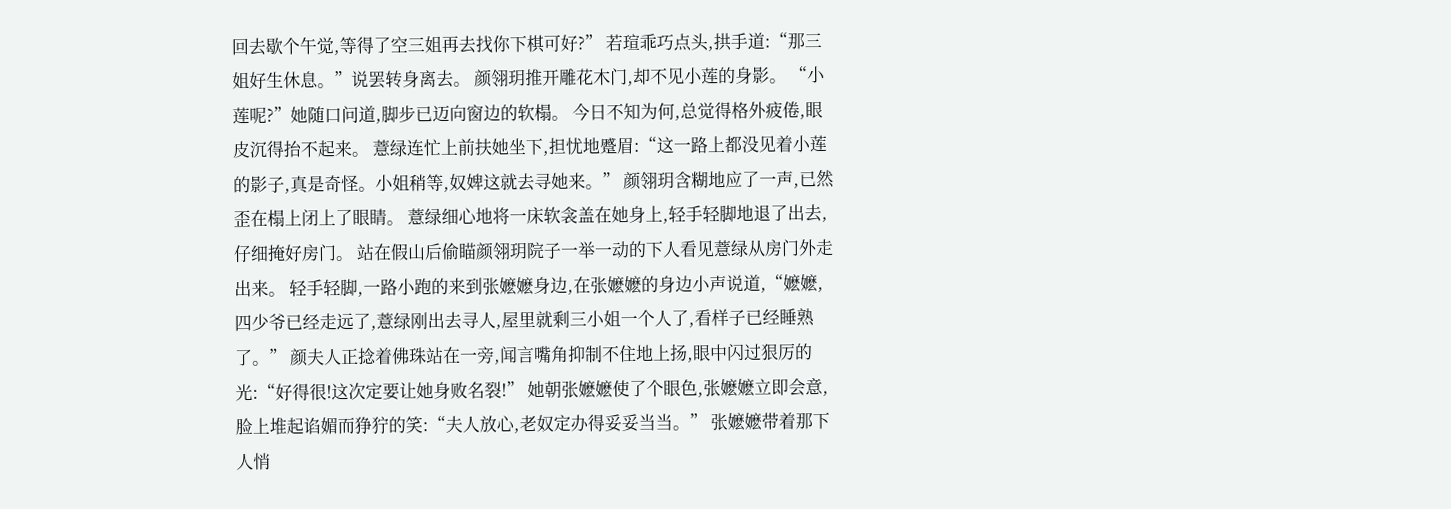回去歇个午觉,等得了空三姐再去找你下棋可好?” 若瑄乖巧点头,拱手道:“那三姐好生休息。”说罢转身离去。 颜翎玥推开雕花木门,却不见小莲的身影。 “小莲呢?”她随口问道,脚步已迈向窗边的软榻。 今日不知为何,总觉得格外疲倦,眼皮沉得抬不起来。 薏绿连忙上前扶她坐下,担忧地蹙眉:“这一路上都没见着小莲的影子,真是奇怪。小姐稍等,奴婢这就去寻她来。” 颜翎玥含糊地应了一声,已然歪在榻上闭上了眼睛。 薏绿细心地将一床软衾盖在她身上,轻手轻脚地退了出去,仔细掩好房门。 站在假山后偷瞄颜翎玥院子一举一动的下人看见薏绿从房门外走出来。 轻手轻脚,一路小跑的来到张嬷嬷身边,在张嬷嬷的身边小声说道,“嬷嬷,四少爷已经走远了,薏绿刚出去寻人,屋里就剩三小姐一个人了,看样子已经睡熟了。” 颜夫人正捻着佛珠站在一旁,闻言嘴角抑制不住地上扬,眼中闪过狠厉的光:“好得很!这次定要让她身败名裂!” 她朝张嬷嬷使了个眼色,张嬷嬷立即会意,脸上堆起谄媚而狰狞的笑:“夫人放心,老奴定办得妥妥当当。” 张嬷嬷带着那下人悄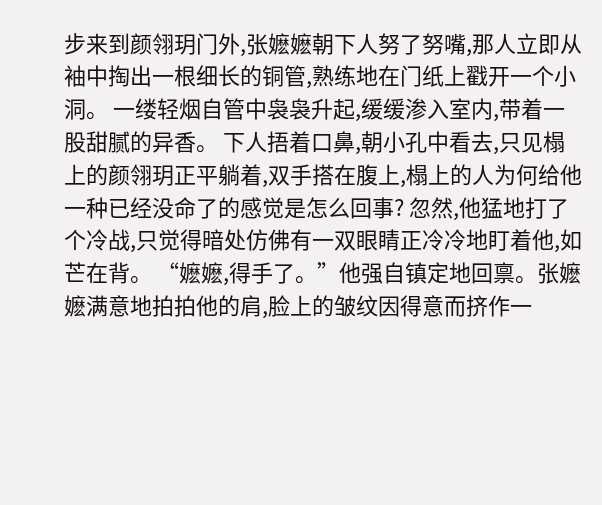步来到颜翎玥门外,张嬷嬷朝下人努了努嘴,那人立即从袖中掏出一根细长的铜管,熟练地在门纸上戳开一个小洞。 一缕轻烟自管中袅袅升起,缓缓渗入室内,带着一股甜腻的异香。 下人捂着口鼻,朝小孔中看去,只见榻上的颜翎玥正平躺着,双手搭在腹上,榻上的人为何给他一种已经没命了的感觉是怎么回事? 忽然,他猛地打了个冷战,只觉得暗处仿佛有一双眼睛正冷冷地盯着他,如芒在背。 “嬷嬷,得手了。”他强自镇定地回禀。张嬷嬷满意地拍拍他的肩,脸上的皱纹因得意而挤作一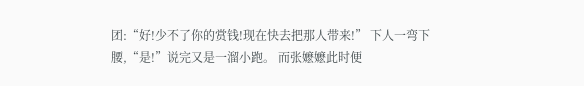团:“好!少不了你的赏钱!现在快去把那人带来!” 下人一弯下腰,“是!”说完又是一溜小跑。 而张嬷嬷此时便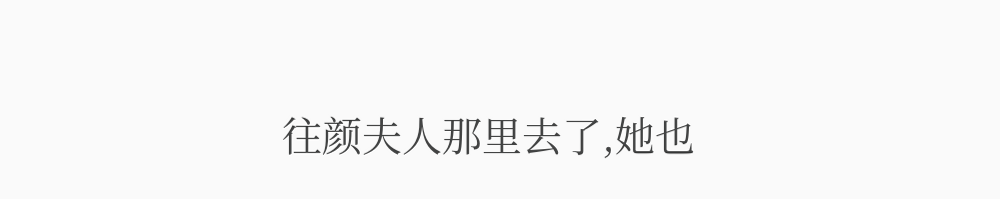往颜夫人那里去了,她也